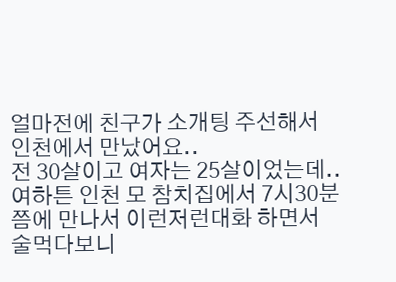얼마전에 친구가 소개팅 주선해서 인천에서 만났어요..
전 30살이고 여자는 25살이었는데..
여하튼 인천 모 참치집에서 7시30분쯤에 만나서 이런저런대화 하면서 술먹다보니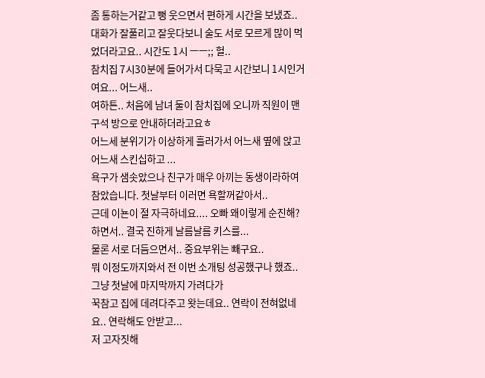좀 통하는거같고 뻥 웃으면서 편하게 시간을 보냈죠..
대화가 잘풀리고 잘웃다보니 술도 서로 모르게 많이 먹었더라고요.. 시간도 1시 ㅡㅡ;; 헐..
참치집 7시30분에 들어가서 다묵고 시간보니 1시인거여요... 어느새..
여하튼.. 처음에 남녀 둘이 참치집에 오니까 직원이 맨 구석 방으로 안내하더라고요ㅎ
어느세 분위기가 이상하게 흘러가서 어느새 옆에 앉고 어느새 스킨십하고 ...
욕구가 샘솟았으나 친구가 매우 아끼는 동생이라하여 참았습니다. 첫날부터 이러면 욕할꺼같아서..
근데 이뇬이 절 자극하네요.... 오빠 왜이렇게 순진해? 하면서.. 결국 진하게 날름날름 키스를...
물론 서로 더듬으면서.. 중요부위는 빼구요..
뭐 이정도까지와서 전 이번 소개팅 성공했구나 했죠.. 그냥 첫날에 마지막까지 가려다가
꾹참고 집에 데려다주고 왓는데요.. 연락이 전혀없네요.. 연락해도 안받고...
저 고자짓해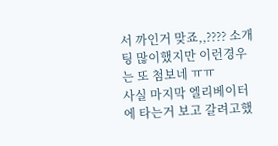서 까인거 맞죠,,???? 소개팅 많이했지만 이런경우는 또 첨보네 ㅠㅠ
사실 마지막 엘리베이터에 타는거 보고 갈려고했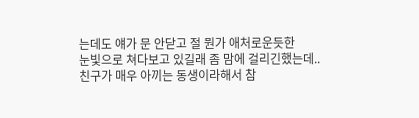는데도 얘가 문 안닫고 절 뭔가 애처로운듯한
눈빛으로 쳐다보고 있길래 좀 맘에 걸리긴했는데..
친구가 매우 아끼는 동생이라해서 참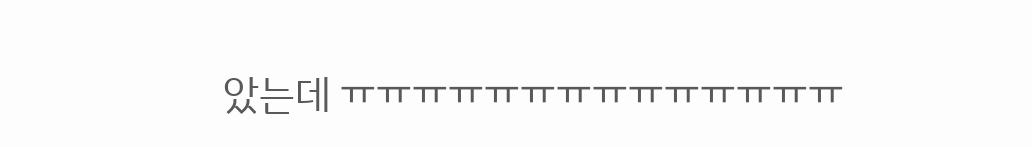았는데 ㅠㅠㅠㅠㅠㅠㅠㅠㅠㅠㅠㅠㅠㅠ